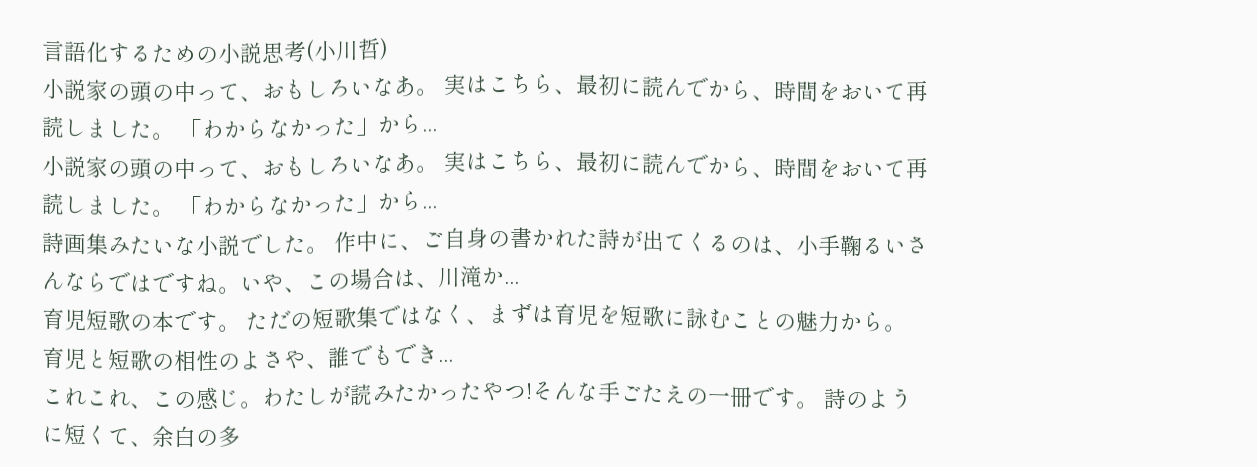言語化するための小説思考(小川哲)
小説家の頭の中って、おもしろいなあ。 実はこちら、最初に読んでから、時間をおいて再読しました。 「わからなかった」から...
小説家の頭の中って、おもしろいなあ。 実はこちら、最初に読んでから、時間をおいて再読しました。 「わからなかった」から...
詩画集みたいな小説でした。 作中に、ご自身の書かれた詩が出てくるのは、小手鞠るいさんならではですね。いや、この場合は、川滝か...
育児短歌の本です。 ただの短歌集ではなく、まずは育児を短歌に詠むことの魅力から。 育児と短歌の相性のよさや、誰でもでき...
これこれ、この感じ。わたしが読みたかったやつ!そんな手ごたえの一冊です。 詩のように短くて、余白の多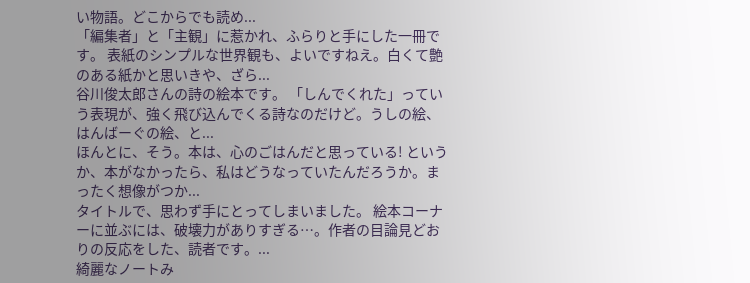い物語。どこからでも読め...
「編集者」と「主観」に惹かれ、ふらりと手にした一冊です。 表紙のシンプルな世界観も、よいですねえ。白くて艶のある紙かと思いきや、ざら...
谷川俊太郎さんの詩の絵本です。 「しんでくれた」っていう表現が、強く飛び込んでくる詩なのだけど。うしの絵、はんばーぐの絵、と...
ほんとに、そう。本は、心のごはんだと思っている! というか、本がなかったら、私はどうなっていたんだろうか。まったく想像がつか...
タイトルで、思わず手にとってしまいました。 絵本コーナーに並ぶには、破壊力がありすぎる…。作者の目論見どおりの反応をした、読者です。...
綺麗なノートみ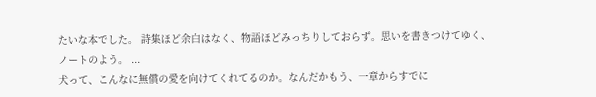たいな本でした。 詩集ほど余白はなく、物語ほどみっちりしておらず。思いを書きつけてゆく、ノートのよう。 ...
犬って、こんなに無償の愛を向けてくれてるのか。なんだかもう、一章からすでに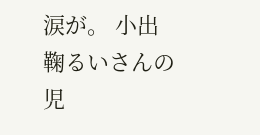涙が。 小出鞠るいさんの児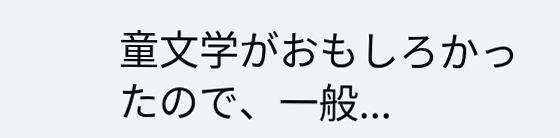童文学がおもしろかったので、一般...